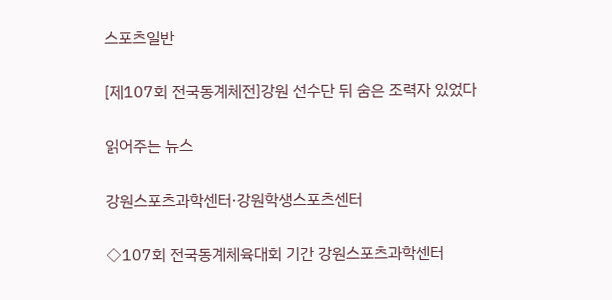스포츠일반

[제107회 전국동계체전]강원 선수단 뒤 숨은 조력자 있었다

읽어주는 뉴스

강원스포츠과학센터·강원학생스포츠센터

◇107회 전국동계체육대회 기간 강원스포츠과학센터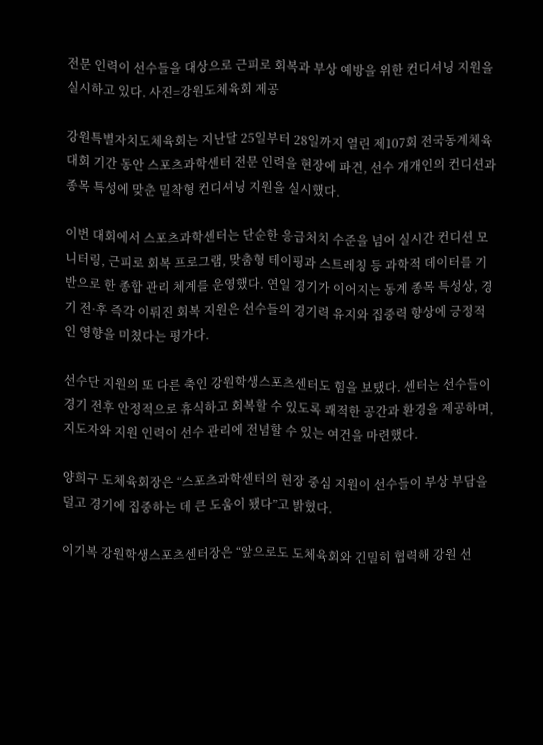전문 인력이 선수들을 대상으로 근피로 회복과 부상 예방을 위한 컨디셔닝 지원을 실시하고 있다. 사진=강원도체육회 제공

강원특별자치도체육회는 지난달 25일부터 28일까지 열린 제107회 전국동계체육대회 기간 동안 스포츠과학센터 전문 인력을 현장에 파견, 선수 개개인의 컨디션과 종목 특성에 맞춘 밀착형 컨디셔닝 지원을 실시했다.

이번 대회에서 스포츠과학센터는 단순한 응급처치 수준을 넘어 실시간 컨디션 모니터링, 근피로 회복 프로그램, 맞춤형 테이핑과 스트레칭 등 과학적 데이터를 기반으로 한 종합 관리 체계를 운영했다. 연일 경기가 이어지는 동계 종목 특성상, 경기 전·후 즉각 이뤄진 회복 지원은 선수들의 경기력 유지와 집중력 향상에 긍정적인 영향을 미쳤다는 평가다.

선수단 지원의 또 다른 축인 강원학생스포츠센터도 힘을 보탰다. 센터는 선수들이 경기 전후 안정적으로 휴식하고 회복할 수 있도록 쾌적한 공간과 환경을 제공하며, 지도자와 지원 인력이 선수 관리에 전념할 수 있는 여건을 마련했다.

양희구 도체육회장은 “스포츠과학센터의 현장 중심 지원이 선수들이 부상 부담을 덜고 경기에 집중하는 데 큰 도움이 됐다”고 밝혔다.

이기복 강원학생스포츠센터장은 “앞으로도 도체육회와 긴밀히 협력해 강원 선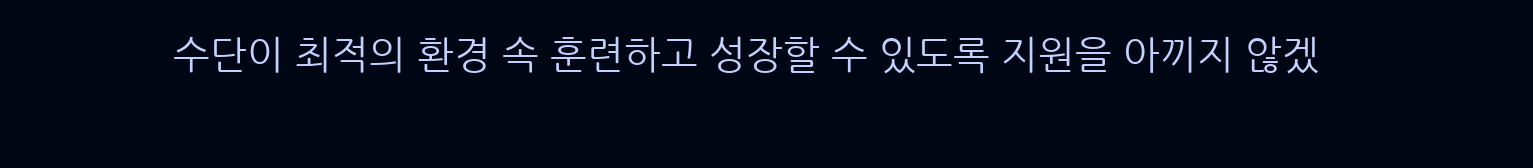수단이 최적의 환경 속 훈련하고 성장할 수 있도록 지원을 아끼지 않겠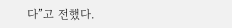다”고 전했다.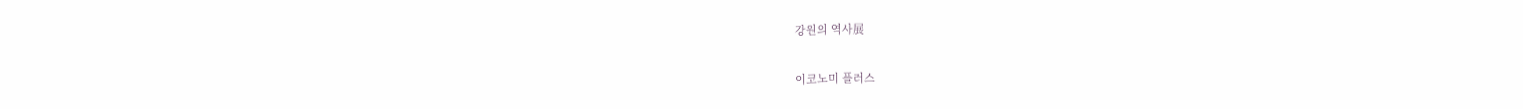강원의 역사展

이코노미 플러스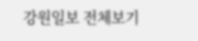강원일보 전체보기